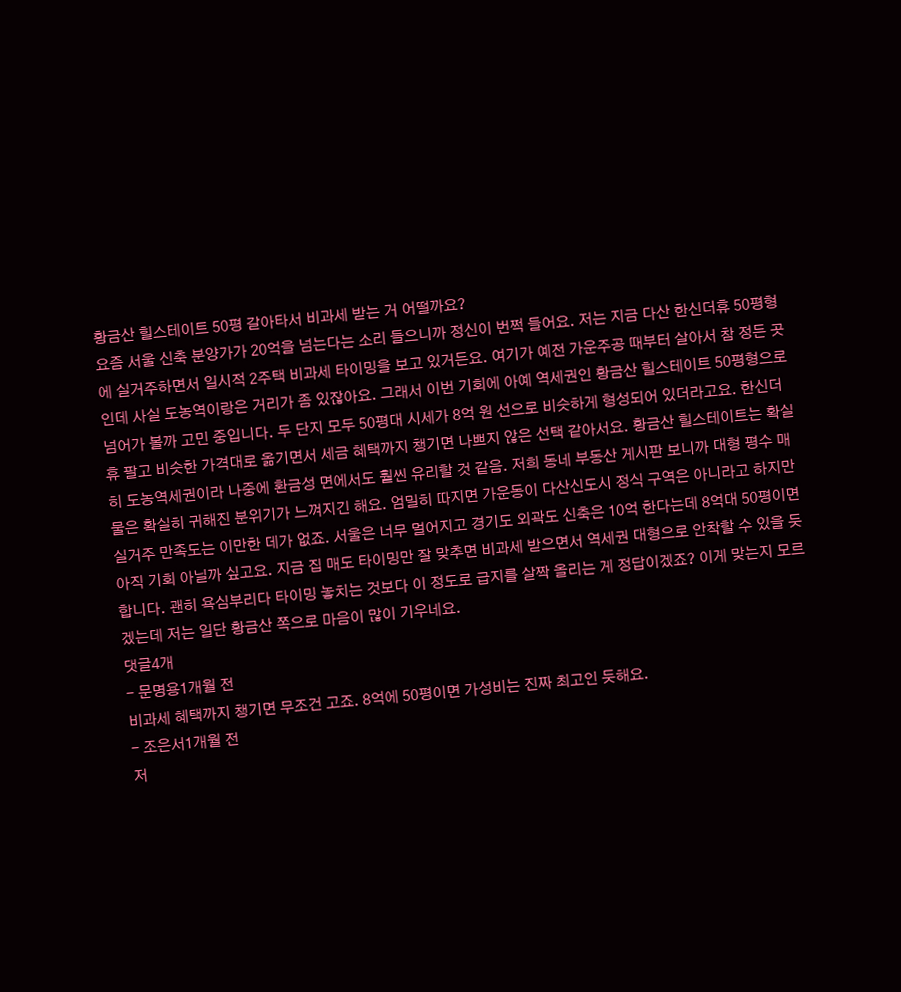황금산 힐스테이트 50평 갈아타서 비과세 받는 거 어떨까요?
요즘 서울 신축 분양가가 20억을 넘는다는 소리 들으니까 정신이 번쩍 들어요. 저는 지금 다산 한신더휴 50평형에 실거주하면서 일시적 2주택 비과세 타이밍을 보고 있거든요. 여기가 예전 가운주공 때부터 살아서 참 정든 곳인데 사실 도농역이랑은 거리가 좀 있잖아요. 그래서 이번 기회에 아예 역세권인 황금산 힐스테이트 50평형으로 넘어가 볼까 고민 중입니다. 두 단지 모두 50평대 시세가 8억 원 선으로 비슷하게 형성되어 있더라고요. 한신더휴 팔고 비슷한 가격대로 옮기면서 세금 혜택까지 챙기면 나쁘지 않은 선택 같아서요. 황금산 힐스테이트는 확실히 도농역세권이라 나중에 환금성 면에서도 훨씬 유리할 것 같음. 저희 동네 부동산 게시판 보니까 대형 평수 매물은 확실히 귀해진 분위기가 느껴지긴 해요. 엄밀히 따지면 가운동이 다산신도시 정식 구역은 아니라고 하지만 실거주 만족도는 이만한 데가 없죠. 서울은 너무 멀어지고 경기도 외곽도 신축은 10억 한다는데 8억대 50평이면 아직 기회 아닐까 싶고요. 지금 집 매도 타이밍만 잘 맞추면 비과세 받으면서 역세권 대형으로 안착할 수 있을 듯합니다. 괜히 욕심부리다 타이밍 놓치는 것보다 이 정도로 급지를 살짝 올리는 게 정답이겠죠? 이게 맞는지 모르겠는데 저는 일단 황금산 쪽으로 마음이 많이 기우네요.
댓글4개
- 문명용1개월 전
비과세 혜택까지 챙기면 무조건 고죠. 8억에 50평이면 가성비는 진짜 최고인 듯해요.
- 조은서1개월 전
저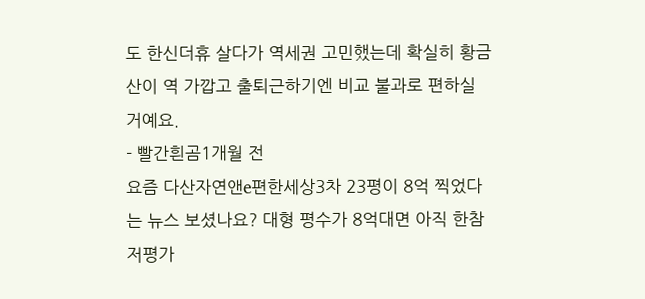도 한신더휴 살다가 역세권 고민했는데 확실히 황금산이 역 가깝고 출퇴근하기엔 비교 불과로 편하실 거예요.
- 빨간흰곰1개월 전
요즘 다산자연앤e편한세상3차 23평이 8억 찍었다는 뉴스 보셨나요? 대형 평수가 8억대면 아직 한참 저평가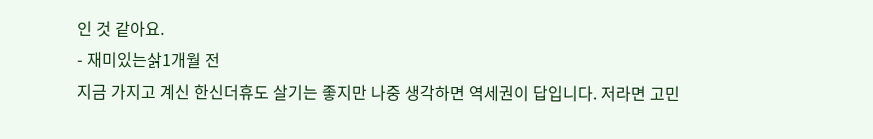인 것 같아요.
- 재미있는삵1개월 전
지금 가지고 계신 한신더휴도 살기는 좋지만 나중 생각하면 역세권이 답입니다. 저라면 고민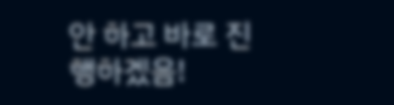안 하고 바로 진행하겠음!